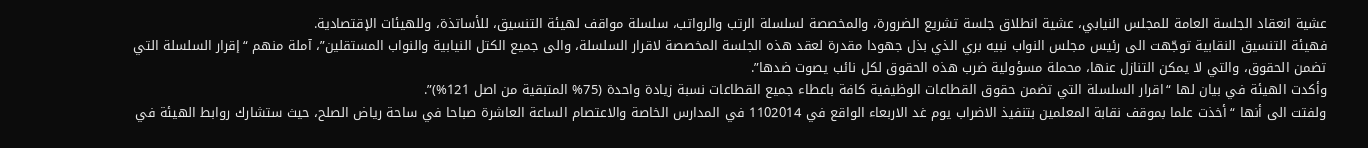عشية انعقاد الجلسة العامة للمجلس النيابي، عشية انطلاق جلسة تشريع الضرورة، والمخصصة لسلسلة الرتب والرواتب، سلسلة مواقف لهيئة التنسيق، للأساتذة، وللهيئات الإقتصادية.
فهيئة التنسيق النقابية توجّهت الى رئيس مجلس النواب نبيه بري الذي بذل جهودا مقدرة لعقد هذه الجلسة المخصصة لاقرار السلسلة، والى جميع الكتل النيابية والنواب المستقلين”، آملة منهم “إقرار السلسلة التي تضمن الحقوق، والتي لا يمكن التنازل عنها، محملة مسؤولية ضرب هذه الحقوق لكل نائب يصوت ضدها”.
وأكدت الهيئة في بيان لها “اقرار السلسلة التي تضمن حقوق القطاعات الوظيفية كافة باعطاء جميع القطاعات نسبة زيادة واحدة (75% المتبقية من اصل 121%)”.
ولفتت الى أنها “أخذت علما بموقف نقابة المعلمين بتنفيذ الاضراب يوم غد الاربعاء الواقع في 1102014 في المدارس الخاصة والاعتصام الساعة العاشرة صباحا في ساحة رياض الصلح، حيث ستشارك روابط الهيئة في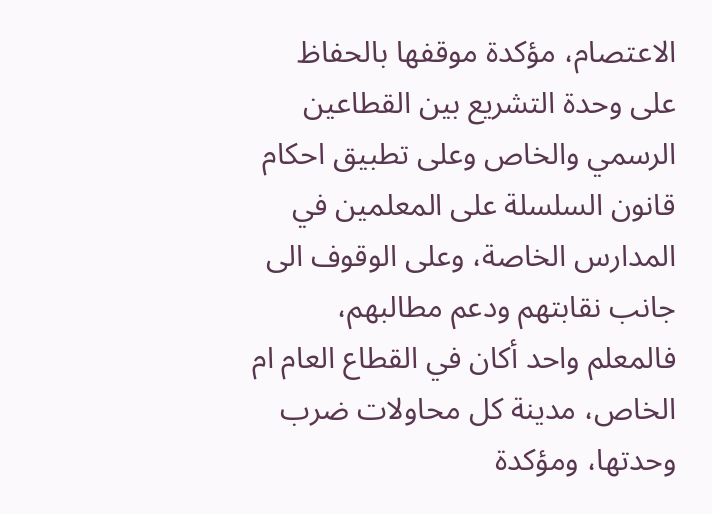الاعتصام، مؤكدة موقفها بالحفاظ على وحدة التشريع بين القطاعين الرسمي والخاص وعلى تطبيق احكام قانون السلسلة على المعلمين في المدارس الخاصة، وعلى الوقوف الى جانب نقابتهم ودعم مطالبهم، فالمعلم واحد أكان في القطاع العام ام الخاص، مدينة كل محاولات ضرب وحدتها، ومؤكدة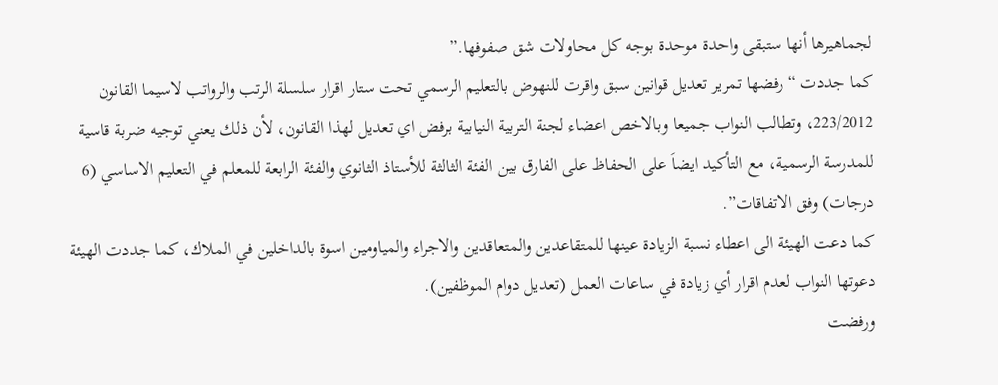لجماهيرها أنها ستبقى واحدة موحدة بوجه كل محاولات شق صفوفها.”
كما جددت “رفضها تمرير تعديل قوانين سبق واقرت للنهوض بالتعليم الرسمي تحت ستار اقرار سلسلة الرتب والرواتب لاسيما القانون 223/2012، وتطالب النواب جميعا وبالاخص اعضاء لجنة التربية النيابية برفض اي تعديل لهذا القانون، لأن ذلك يعني توجيه ضربة قاسية للمدرسة الرسمية، مع التأكيد ايضاَ على الحفاظ على الفارق بين الفئة الثالثة للأستاذ الثانوي والفئة الرابعة للمعلم في التعليم الاساسي (6 درجات) وفق الاتفاقات”.
كما دعت الهيئة الى اعطاء نسبة الزيادة عينها للمتقاعدين والمتعاقدين والاجراء والمياومين اسوة بالداخلين في الملاك، كما جددت الهيئة دعوتها النواب لعدم اقرار أي زيادة في ساعات العمل (تعديل دوام الموظفين).
ورفضت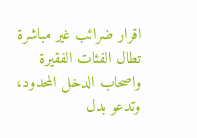اقرار ضرائب غير مباشرة تطال الفئات الفقيرة واصحاب الدخل المحدود، وتدعو بدل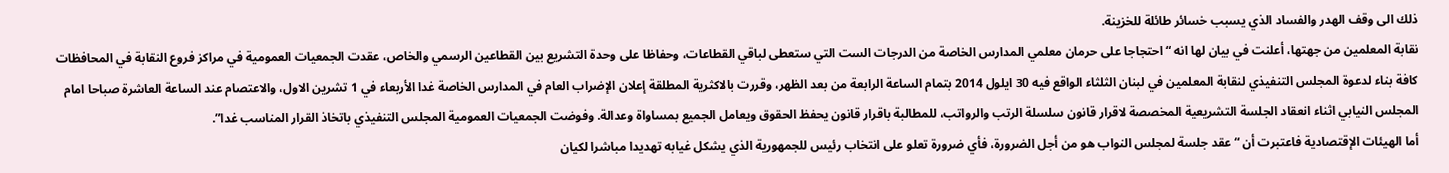ذلك الى وقف الهدر والفساد الذي يسبب خسائر طائلة للخزينة.
نقابة المعلمين من جهتها، أعلنت في بيان لها انه “احتجاجا على حرمان معلمي المدارس الخاصة من الدرجات الست التي ستعطى لباقي القطاعات، وحفاظا على وحدة التشريع بين القطاعين الرسمي والخاص، عقدت الجمعيات العمومية في مراكز فروع النقابة في المحافظات كافة بناء لدعوة المجلس التنفيذي لنقابة المعلمين في لبنان الثلثاء الواقع فيه 30 ايلول 2014 بتمام الساعة الرابعة من بعد الظهر، وقررت بالاكثرية المطلقة إعلان الإضراب العام في المدارس الخاصة غدا الأربعاء في 1 تشرين الاول، والاعتصام عند الساعة العاشرة صباحا امام المجلس النيابي اثناء انعقاد الجلسة التشريعية المخصصة لاقرار قانون سلسلة الرتب والرواتب، للمطالبة باقرار قانون يحفظ الحقوق ويعامل الجميع بمساواة وعدالة. وفوضت الجمعيات العمومية المجلس التنفيذي باتخاذ القرار المناسب غدا”.
أما الهيئات الإقتصادية فاعتبرت أن “عقد جلسة لمجلس النواب هو من أجل الضرورة، فأي ضرورة تعلو على انتخاب رئيس للجمهورية الذي يشكل غيابه تهديدا مباشرا لكيان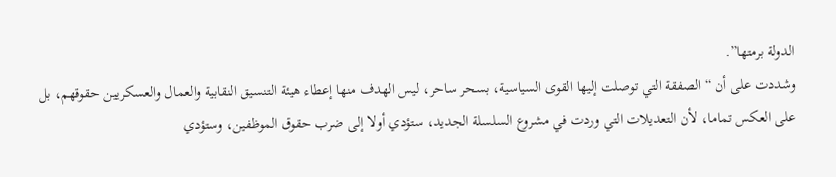الدولة برمتها”.
وشددت على أن “الصفقة التي توصلت إليها القوى السياسية، بسحر ساحر، ليس الهدف منها إعطاء هيئة التنسيق النقابية والعمال والعسكريين حقوقهم، بل على العكس تماما، لأن التعديلات التي وردت في مشروع السلسلة الجديد، ستؤدي أولا إلى ضرب حقوق الموظفين، وستؤدي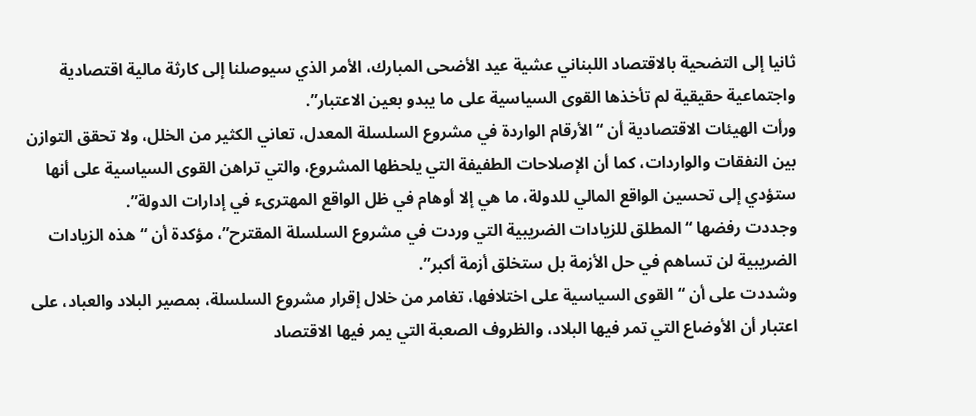ثانيا إلى التضحية بالاقتصاد اللبناني عشية عيد الأضحى المبارك، الأمر الذي سيوصلنا إلى كارثة مالية اقتصادية واجتماعية حقيقية لم تأخذها القوى السياسية على ما يبدو بعين الاعتبار”.
ورأت الهيئات الاقتصادية أن “الأرقام الواردة في مشروع السلسلة المعدل، تعاني الكثير من الخلل، ولا تحقق التوازن بين النفقات والواردات، كما أن الإصلاحات الطفيفة التي يلحظها المشروع، والتي تراهن القوى السياسية على أنها ستؤدي إلى تحسين الواقع المالي للدولة، ما هي إلا أوهام في ظل الواقع المهترىء في إدارات الدولة”.
وجددت رفضها “المطلق للزيادات الضريبية التي وردت في مشروع السلسلة المقترح”، مؤكدة أن “هذه الزيادات الضريبية لن تساهم في حل الأزمة بل ستخلق أزمة أكبر”.
وشددت على أن “القوى السياسية على اختلافها، تغامر من خلال إقرار مشروع السلسلة، بمصير البلاد والعباد، على اعتبار أن الأوضاع التي تمر فيها البلاد، والظروف الصعبة التي يمر فيها الاقتصاد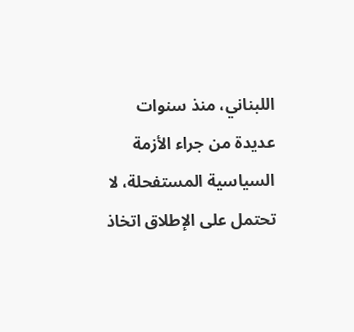اللبناني، منذ سنوات عديدة من جراء الأزمة السياسية المستفحلة، لا تحتمل على الإطلاق اتخاذ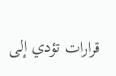قرارات تؤدي إلى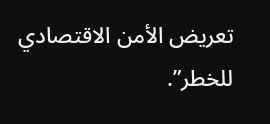تعريض الأمن الاقتصادي للخطر”.